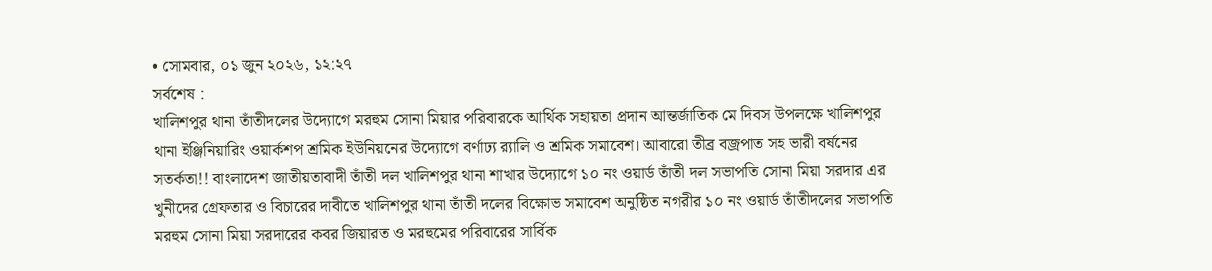• সোমবার, ০১ জুন ২০২৬, ১২:২৭
সর্বশেষ :
খালিশপুর থানা তাঁতীদলের উদ্যোগে মরহুম সোনা মিয়ার পরিবারকে আর্থিক সহায়তা প্রদান আন্তর্জাতিক মে দিবস উপলক্ষে খালিশপুর থানা ইঞ্জিনিয়ারিং ওয়ার্কশপ শ্রমিক ইউনিয়নের উদ্যোগে বর্ণাঢ্য র‍্যালি ও শ্রমিক সমাবেশ। আবারো তীব্র বজ্রপাত সহ ভারী বর্ষনের সতর্কতা!! বাংলাদেশ জাতীয়তাবাদী তাঁতী দল খালিশপুর থানা শাখার উদ্যোগে ১০ নং ওয়ার্ড তাঁতী দল সভাপতি সোনা মিয়া সরদার এর খুনীদের গ্রেফতার ও বিচারের দাবীতে খালিশপুর থানা তাঁতী দলের বিক্ষোভ সমাবেশ অনুষ্ঠিত নগরীর ১০ নং ওয়ার্ড তাঁতীদলের সভাপতি মরহুম সোনা মিয়া সরদারের কবর জিয়ারত ও মরহুমের পরিবারের সার্বিক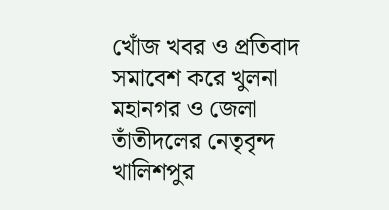খোঁজ খবর ও প্রতিবাদ সমাবেশ করে খুলনা মহানগর ও জেলা তাঁতীদলের নেতৃবৃন্দ খালিশপুর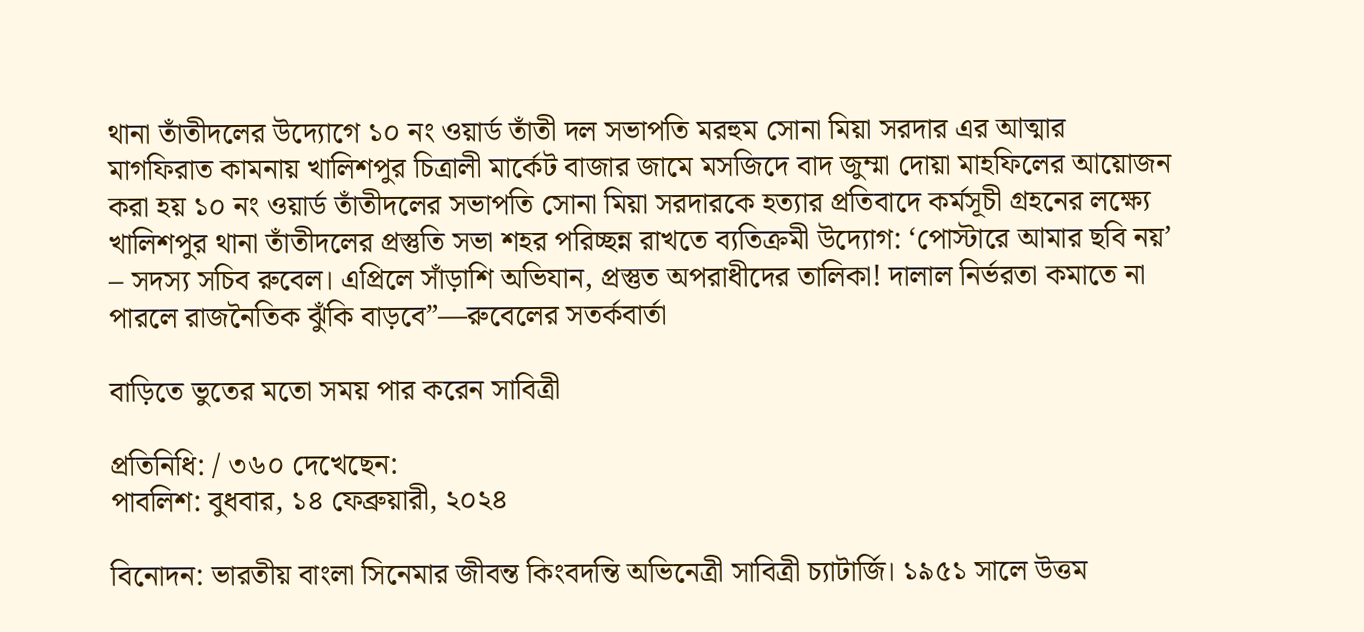থানা তাঁতীদলের উদ্যোগে ১০ নং ওয়ার্ড তাঁতী দল সভাপতি মরহুম সোনা মিয়া সরদার এর আত্মার মাগফিরাত কামনায় খালিশপুর চিত্রালী মার্কেট বাজার জামে মসজিদে বাদ জুম্মা দোয়া মাহফিলের আয়োজন করা হয় ১০ নং ওয়ার্ড তাঁতীদলের সভাপতি সোনা মিয়া সরদারকে হত্যার প্রতিবাদে কর্মসূচী গ্রহনের লক্ষ্যে খালিশপুর থানা তাঁতীদলের প্রস্তুতি সভা শহর পরিচ্ছন্ন রাখতে ব্যতিক্রমী উদ্যোগ: ‘পোস্টারে আমার ছবি নয়’ – সদস্য সচিব রুবেল। এপ্রিলে সাঁড়াশি অভিযান, প্রস্তুত অপরাধীদের তালিকা! দালাল নির্ভরতা কমাতে না পারলে রাজনৈতিক ঝুঁকি বাড়বে”—রুবেলের সতর্কবার্তা

বাড়িতে ভুতের মতো সময় পার করেন সাবিত্রী

প্রতিনিধি: / ৩৬০ দেখেছেন:
পাবলিশ: বুধবার, ১৪ ফেব্রুয়ারী, ২০২৪

বিনোদন: ভারতীয় বাংলা সিনেমার জীবন্ত কিংবদন্তি অভিনেত্রী সাবিত্রী চ্যাটার্জি। ১৯৫১ সালে উত্তম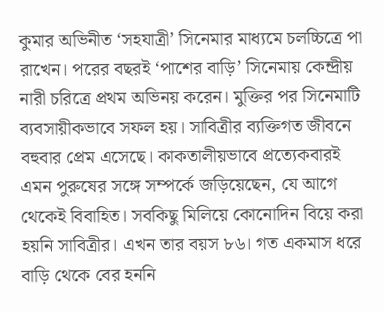কুমার অভিনীত ‘সহযাত্রী’ সিনেমার মাধ্যমে চলচ্চিত্রে পা রাখেন। পরের বছরই ‘পাশের বাড়ি’ সিনেমায় কেন্দ্রীয় নারী চরিত্রে প্রথম অভিনয় করেন। মুক্তির পর সিনেমাটি ব্যবসায়ীকভাবে সফল হয়। সাবিত্রীর ব্যক্তিগত জীবনে বহুবার প্রেম এসেছে। কাকতালীয়ভাবে প্রত্যেকবারই এমন পুরুষের সঙ্গে সম্পর্কে জড়িয়েছেন, যে আগে থেকেই বিবাহিত। সবকিছু মিলিয়ে কোনোদিন বিয়ে করা হয়নি সাবিত্রীর। এখন তার বয়স ৮৬। গত একমাস ধরে বাড়ি থেকে বের হননি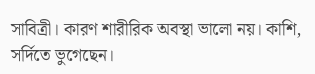সাবিত্রী। কারণ শারীরিক অবস্থা ভালো নয়। কাশি, সর্দিতে ভুগেছেন।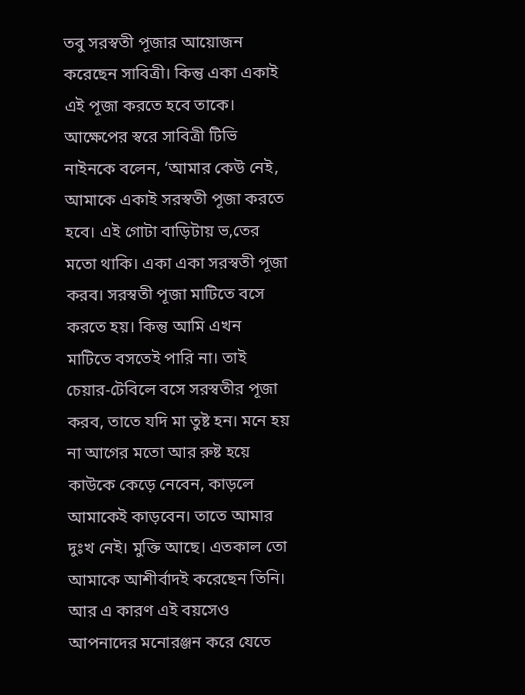তবু সরস্বতী পূজার আয়োজন করেছেন সাবিত্রী। কিন্তু একা একাই এই পূজা করতে হবে তাকে। আক্ষেপের স্বরে সাবিত্রী টিভি নাইনকে বলেন, ‘আমার কেউ নেই, আমাকে একাই সরস্বতী পূজা করতে হবে। এই গোটা বাড়িটায় ভ‚তের মতো থাকি। একা একা সরস্বতী পূজা করব। সরস্বতী পূজা মাটিতে বসে করতে হয়। কিন্তু আমি এখন মাটিতে বসতেই পারি না। তাই চেয়ার-টেবিলে বসে সরস্বতীর পূজা করব, তাতে যদি মা তুষ্ট হন। মনে হয় না আগের মতো আর রুষ্ট হয়ে কাউকে কেড়ে নেবেন, কাড়লে আমাকেই কাড়বেন। তাতে আমার দুঃখ নেই। মুক্তি আছে। এতকাল তো আমাকে আশীর্বাদই করেছেন তিনি। আর এ কারণ এই বয়সেও আপনাদের মনোরঞ্জন করে যেতে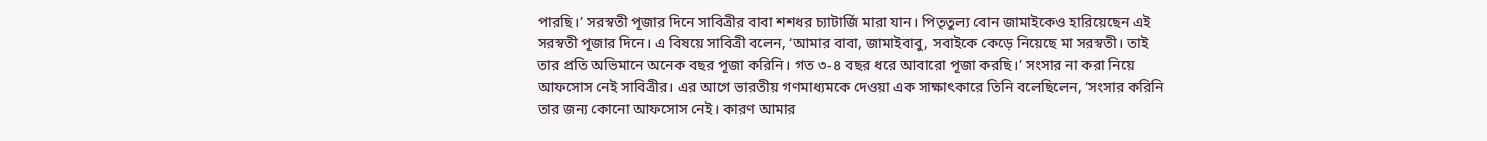পারছি।’ সরস্বতী পূজার দিনে সাবিত্রীর বাবা শশধর চ্যাটার্জি মারা যান। পিতৃতুল্য বোন জামাইকেও হারিয়েছেন এই সরস্বতী পূজার দিনে। এ বিষয়ে সাবিত্রী বলেন, ‘আমার বাবা, জামাইবাবু, সবাইকে কেড়ে নিয়েছে মা সরস্বতী। তাই তার প্রতি অভিমানে অনেক বছর পূজা করিনি। গত ৩-৪ বছর ধরে আবারো পূজা করছি।’ সংসার না করা নিয়ে আফসোস নেই সাবিত্রীর। এর আগে ভারতীয় গণমাধ্যমকে দেওয়া এক সাক্ষাৎকারে তিনি বলেছিলেন, ‘সংসার করিনি তার জন্য কোনো আফসোস নেই। কারণ আমার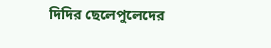দিদির ছেলেপুলেদের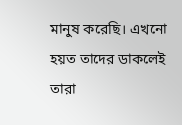মানুষ করেছি। এখনো হয়ত তাদের ডাকলেই তারা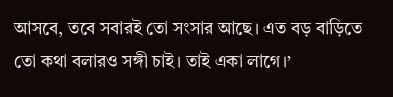আসবে, তবে সবারই তো সংসার আছে। এত বড় বাড়িতে তো কথা বলারও সঙ্গী চাই। তাই একা লাগে।’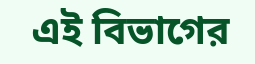এই বিভাগের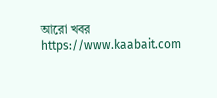আরো খবর
https://www.kaabait.com